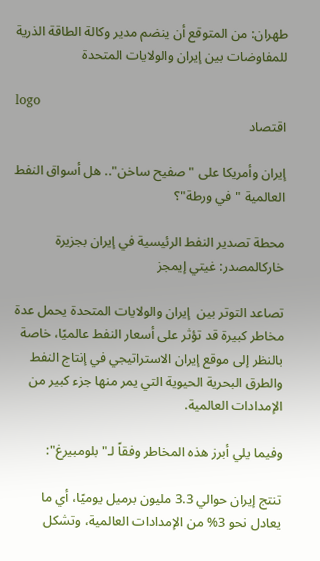طهران: من المتوقع أن ينضم مدير وكالة الطاقة الذرية للمفاوضات بين إيران والولايات المتحدة

logo
اقتصاد

إيران وأمريكا على "صفيح ساخن".. هل أسواق النفط العالمية "في ورطة"؟

محطة تصدير النفط الرئيسية في إيران بجزيرة خاركالمصدر: غيتي إيمجز

تصاعد التوتر بين  إيران والولايات المتحدة يحمل عدة مخاطر كبيرة قد تؤثر على أسعار النفط عالميًا، خاصة بالنظر إلى موقع إيران الاستراتيجي في إنتاج النفط والطرق البحرية الحيوية التي يمر منها جزء كبير من الإمدادات العالمية.

وفيما يلي أبرز هذه المخاطر وفقاً لـ"بلومبيرغ":

تنتج إيران حوالي 3.3 مليون برميل يوميًا، أي ما يعادل نحو 3% من الإمدادات العالمية، وتشكل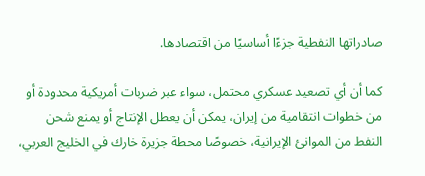صادراتها النفطية جزءًا أساسيًا من اقتصادها.

كما أن أي تصعيد عسكري محتمل، سواء عبر ضربات أمريكية محدودة أو من خطوات انتقامية من إيران، يمكن أن يعطل الإنتاج أو يمنع شحن النفط من الموانئ الإيرانية، خصوصًا محطة جزيرة خارك في الخليج العربي،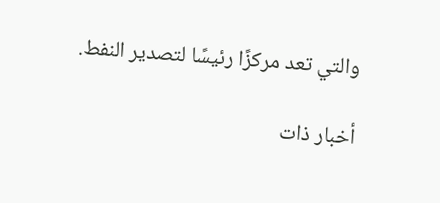والتي تعد مركزًا رئيسًا لتصدير النفط.

أخبار ذات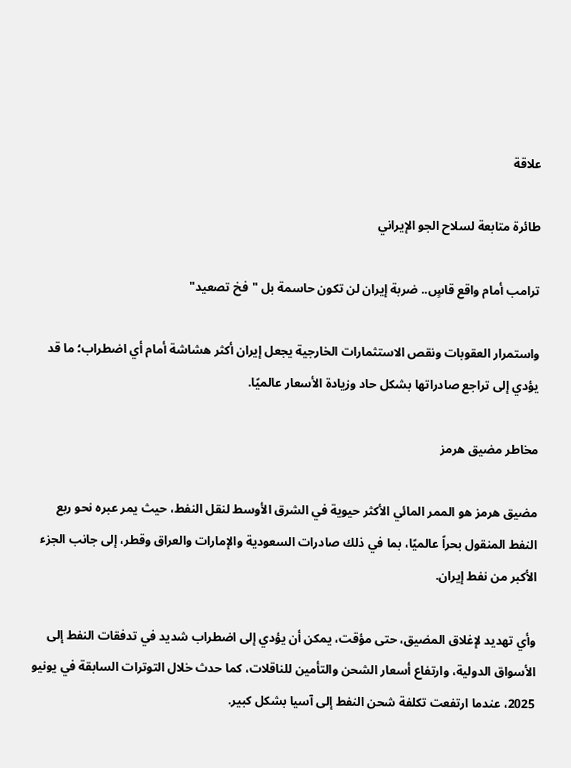علاقة

طائرة متابعة لسلاح الجو الإيراني

ترامب أمام واقع قاسٍ.. ضربة إيران لن تكون حاسمة بل "فخ تصعيد"

واستمرار العقوبات ونقص الاستثمارات الخارجية يجعل إيران أكثر هشاشة أمام أي اضطراب؛ ما قد يؤدي إلى تراجع صادراتها بشكل حاد وزيادة الأسعار عالميًا.

مخاطر مضيق هرمز

مضيق هرمز هو الممر المائي الأكثر حيوية في الشرق الأوسط لنقل النفط، حيث يمر عبره نحو ربع النفط المنقول بحراً عالميًا، بما في ذلك صادرات السعودية والإمارات والعراق وقطر، إلى جانب الجزء الأكبر من نفط إيران.

وأي تهديد لإغلاق المضيق، حتى مؤقت، يمكن أن يؤدي إلى اضطراب شديد في تدفقات النفط إلى الأسواق الدولية، وارتفاع أسعار الشحن والتأمين للناقلات، كما حدث خلال التوترات السابقة في يونيو 2025، عندما ارتفعت تكلفة شحن النفط إلى آسيا بشكل كبير.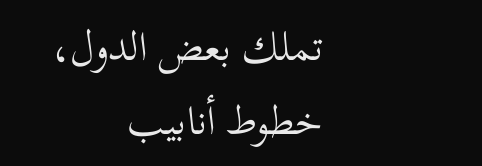تملك بعض الدول، خطوط أنابيب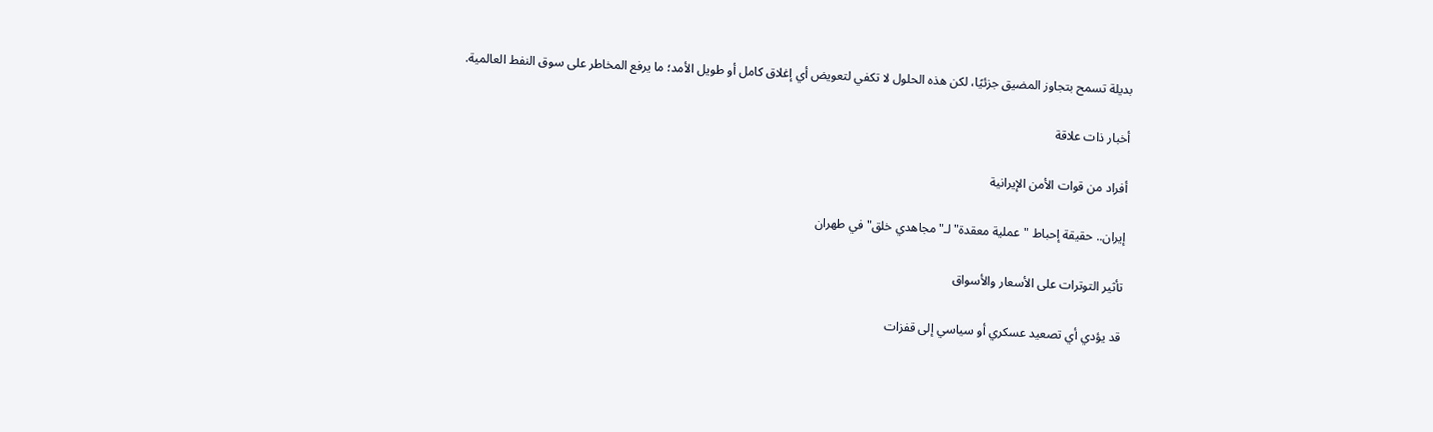بديلة تسمح بتجاوز المضيق جزئيًا، لكن هذه الحلول لا تكفي لتعويض أي إغلاق كامل أو طويل الأمد؛ ما يرفع المخاطر على سوق النفط العالمية.

أخبار ذات علاقة

أفراد من قوات الأمن الإيرانية

إيران.. حقيقة إحباط "عملية معقدة" لـ"مجاهدي خلق" في طهران

تأثير التوترات على الأسعار والأسواق

قد يؤدي أي تصعيد عسكري أو سياسي إلى قفزات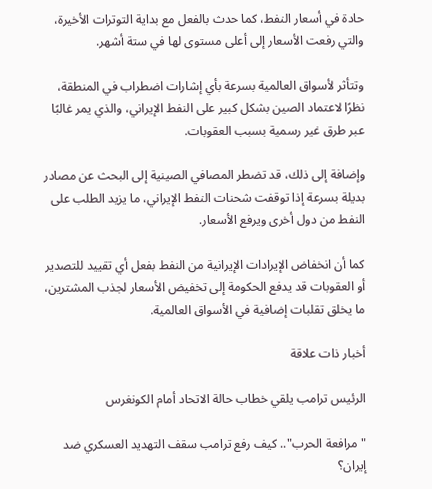حادة في أسعار النفط، كما حدث بالفعل مع بداية التوترات الأخيرة، والتي رفعت الأسعار إلى أعلى مستوى لها في ستة أشهر.

وتتأثر لأسواق العالمية بسرعة بأي إشارات اضطراب في المنطقة، نظرًا لاعتماد الصين بشكل كبير على النفط الإيراني، والذي يمر غالبًا عبر طرق غير رسمية بسبب العقوبات.

وإضافة إلى ذلك، قد تضطر المصافي الصينية إلى البحث عن مصادر بديلة بسرعة إذا توقفت شحنات النفط الإيراني، ما يزيد الطلب على النفط من دول أخرى ويرفع الأسعار.

كما أن انخفاض الإيرادات الإيرانية من النفط بفعل أي تقييد للتصدير أو العقوبات قد يدفع الحكومة إلى تخفيض الأسعار لجذب المشترين، ما يخلق تقلبات إضافية في الأسواق العالمية.

أخبار ذات علاقة

الرئيس ترامب يلقي خطاب حالة الاتحاد أمام الكونغرس

"مرافعة الحرب".. كيف رفع ترامب سقف التهديد العسكري ضد إيران؟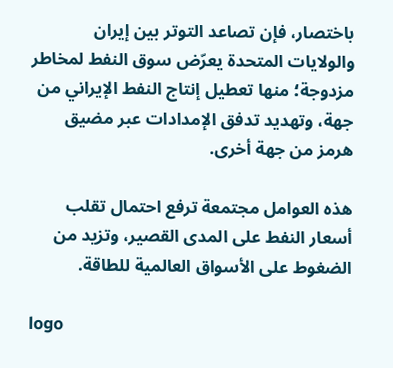باختصار، فإن تصاعد التوتر بين إيران والولايات المتحدة يعرّض سوق النفط لمخاطر مزدوجة؛ منها تعطيل إنتاج النفط الإيراني من جهة، وتهديد تدفق الإمدادات عبر مضيق هرمز من جهة أخرى.

هذه العوامل مجتمعة ترفع احتمال تقلب أسعار النفط على المدى القصير، وتزيد من الضغوط على الأسواق العالمية للطاقة.

logo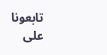تابعونا على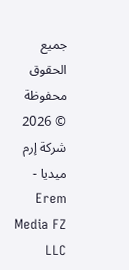جميع الحقوق محفوظة © 2026 شركة إرم ميديا - Erem Media FZ LLC